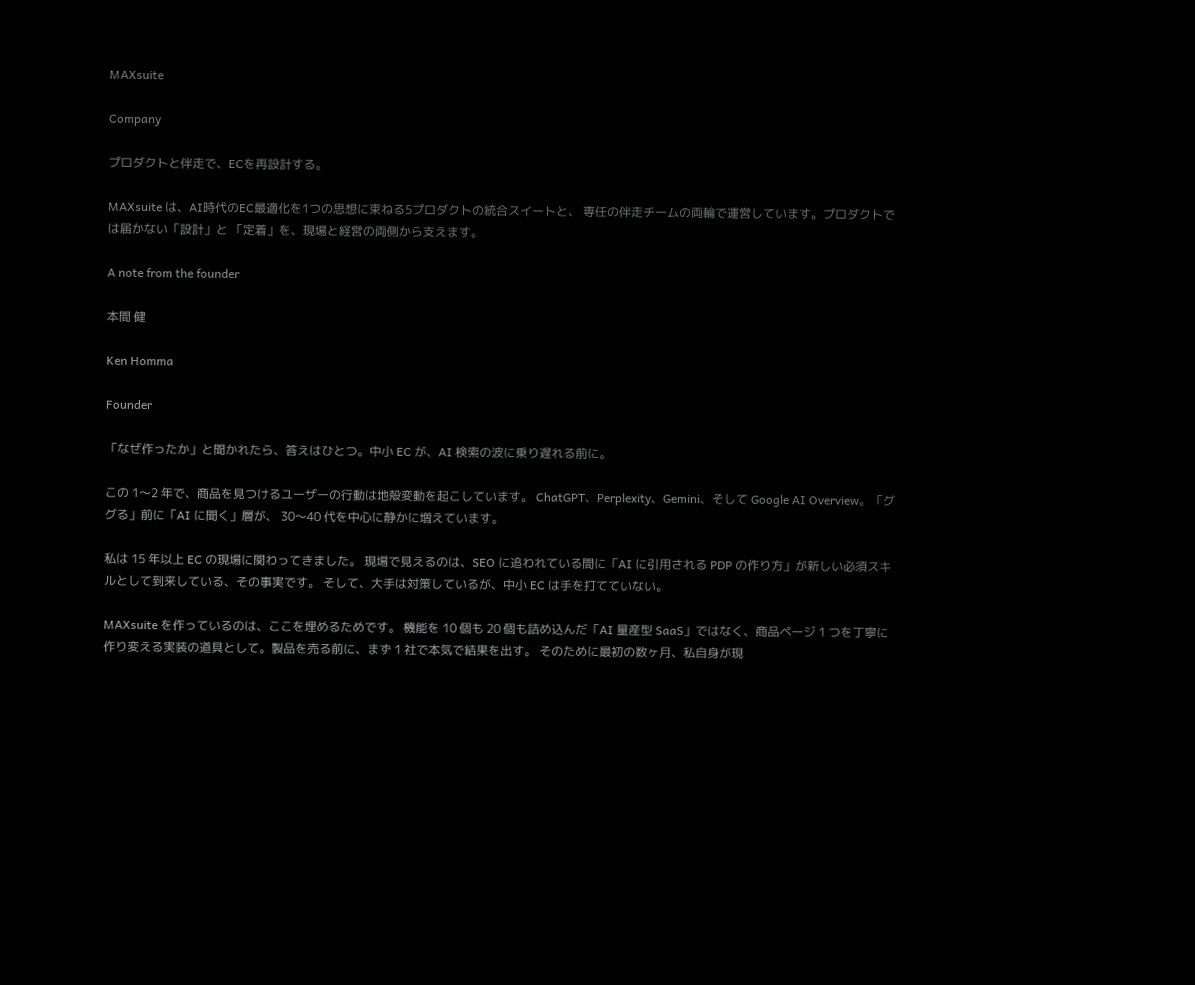MAXsuite

Company

プロダクトと伴走で、ECを再設計する。

MAXsuite は、AI時代のEC最適化を1つの思想に束ねる5プロダクトの統合スイートと、 専任の伴走チームの両輪で運営しています。プロダクトでは届かない「設計」と 「定着」を、現場と経営の両側から支えます。

A note from the founder

本間 健

Ken Homma

Founder

「なぜ作ったか」と聞かれたら、答えはひとつ。中小 EC が、AI 検索の波に乗り遅れる前に。

この 1〜2 年で、商品を見つけるユーザーの行動は地殻変動を起こしています。 ChatGPT、Perplexity、Gemini、そして Google AI Overview。「ググる」前に「AI に聞く」層が、 30〜40 代を中心に静かに増えています。

私は 15 年以上 EC の現場に関わってきました。 現場で見えるのは、SEO に追われている間に「AI に引用される PDP の作り方」が新しい必須スキルとして到来している、その事実です。 そして、大手は対策しているが、中小 EC は手を打てていない。

MAXsuite を作っているのは、ここを埋めるためです。 機能を 10 個も 20 個も詰め込んだ「AI 量産型 SaaS」ではなく、商品ページ 1 つを丁寧に作り変える実装の道具として。製品を売る前に、まず 1 社で本気で結果を出す。 そのために最初の数ヶ月、私自身が現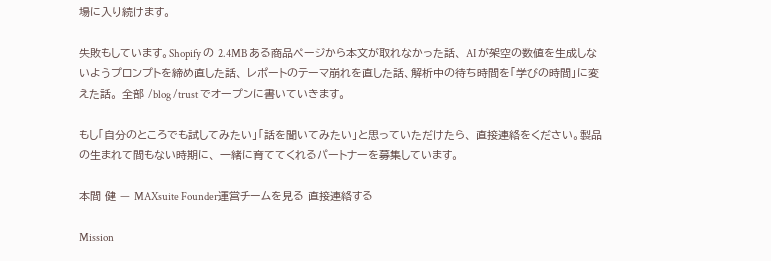場に入り続けます。

失敗もしています。Shopify の 2.4MB ある商品ページから本文が取れなかった話、 AI が架空の数値を生成しないようプロンプトを締め直した話、 レポートのテーマ崩れを直した話、解析中の待ち時間を「学びの時間」に変えた話。 全部 /blog /trust でオープンに書いていきます。

もし「自分のところでも試してみたい」「話を聞いてみたい」と思っていただけたら、 直接連絡をください。製品の生まれて間もない時期に、 一緒に育ててくれるパートナーを募集しています。

本間 健 — MAXsuite Founder運営チームを見る 直接連絡する

Mission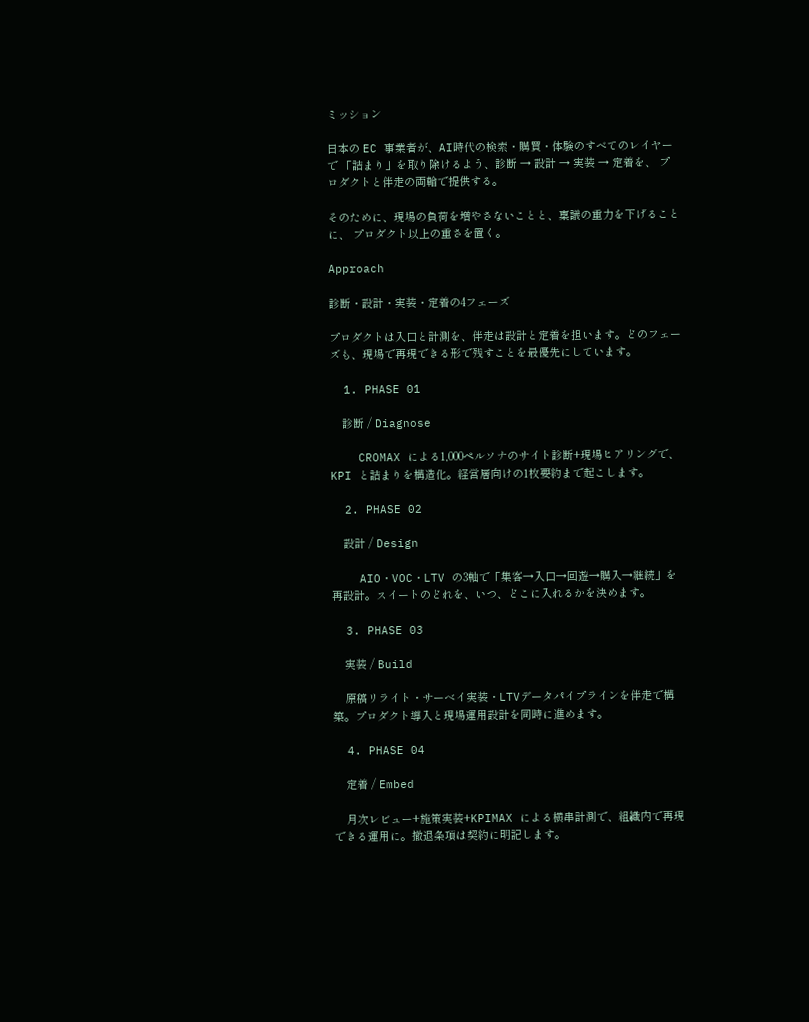ミッション

日本の EC 事業者が、AI時代の検索・購買・体験のすべてのレイヤーで 「詰まり」を取り除けるよう、診断 → 設計 → 実装 → 定着を、 プロダクトと伴走の両輪で提供する。

そのために、現場の負荷を増やさないことと、稟議の重力を下げることに、 プロダクト以上の重さを置く。

Approach

診断・設計・実装・定着の4フェーズ

プロダクトは入口と計測を、伴走は設計と定着を担います。どのフェーズも、現場で再現できる形で残すことを最優先にしています。

  1. PHASE 01

    診断 / Diagnose

    CROMAX による1,000ペルソナのサイト診断+現場ヒアリングで、KPI と詰まりを構造化。経営層向けの1枚要約まで起こします。

  2. PHASE 02

    設計 / Design

    AIO・VOC・LTV の3軸で「集客→入口→回遊→購入→継続」を再設計。スイートのどれを、いつ、どこに入れるかを決めます。

  3. PHASE 03

    実装 / Build

    原稿リライト・サーベイ実装・LTVデータパイプラインを伴走で構築。プロダクト導入と現場運用設計を同時に進めます。

  4. PHASE 04

    定着 / Embed

    月次レビュー+施策実装+KPIMAX による横串計測で、組織内で再現できる運用に。撤退条項は契約に明記します。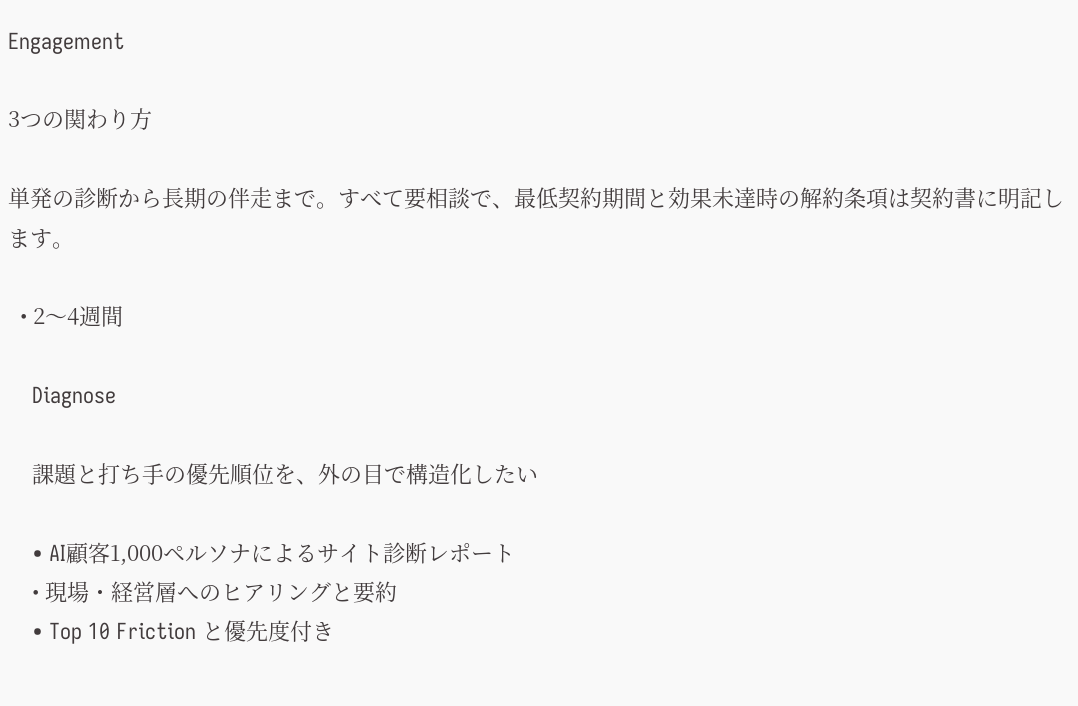Engagement

3つの関わり方

単発の診断から長期の伴走まで。すべて要相談で、最低契約期間と効果未達時の解約条項は契約書に明記します。

  • 2〜4週間

    Diagnose

    課題と打ち手の優先順位を、外の目で構造化したい

    • AI顧客1,000ペルソナによるサイト診断レポート
    • 現場・経営層へのヒアリングと要約
    • Top 10 Friction と優先度付き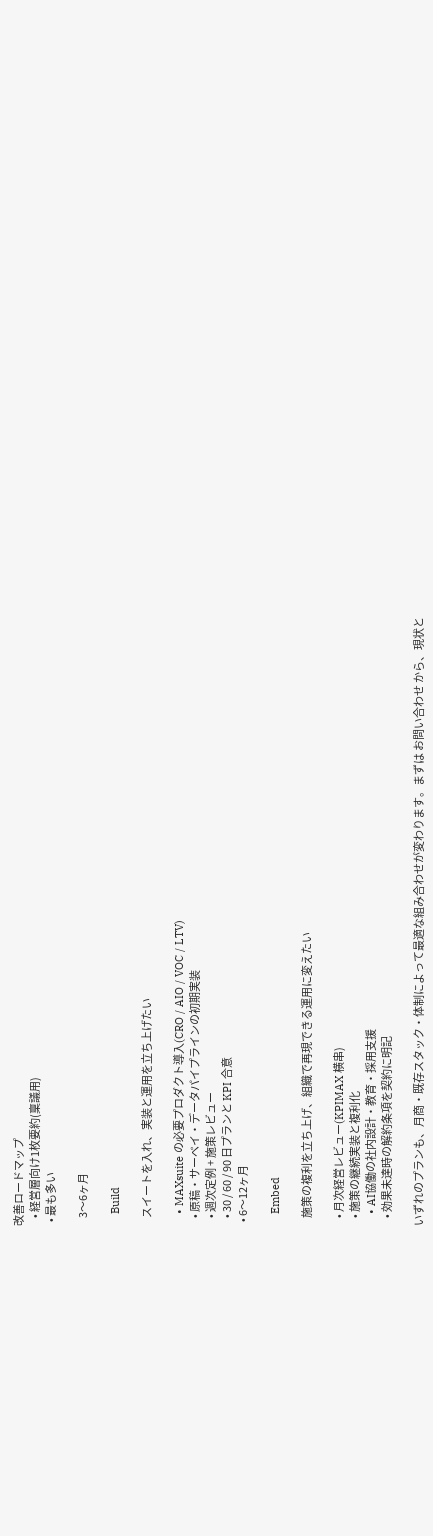改善ロードマップ
    • 経営層向け1枚要約(稟議用)
  • 最も多い

    3〜6ヶ月

    Build

    スイートを入れ、実装と運用を立ち上げたい

    • MAXsuite の必要プロダクト導入(CRO / AIO / VOC / LTV)
    • 原稿・サーベイ・データパイプラインの初期実装
    • 週次定例 + 施策レビュー
    • 30 / 60 / 90 日プランと KPI 合意
  • 6〜12ヶ月

    Embed

    施策の複利を立ち上げ、組織で再現できる運用に変えたい

    • 月次経営レビュー(KPIMAX 横串)
    • 施策の継続実装と複利化
    • AI協働の社内設計・教育・採用支援
    • 効果未達時の解約条項を契約に明記

いずれのプランも、月商・既存スタック・体制によって最適な組み合わせが変わります。まずは お問い合わせ から、現状と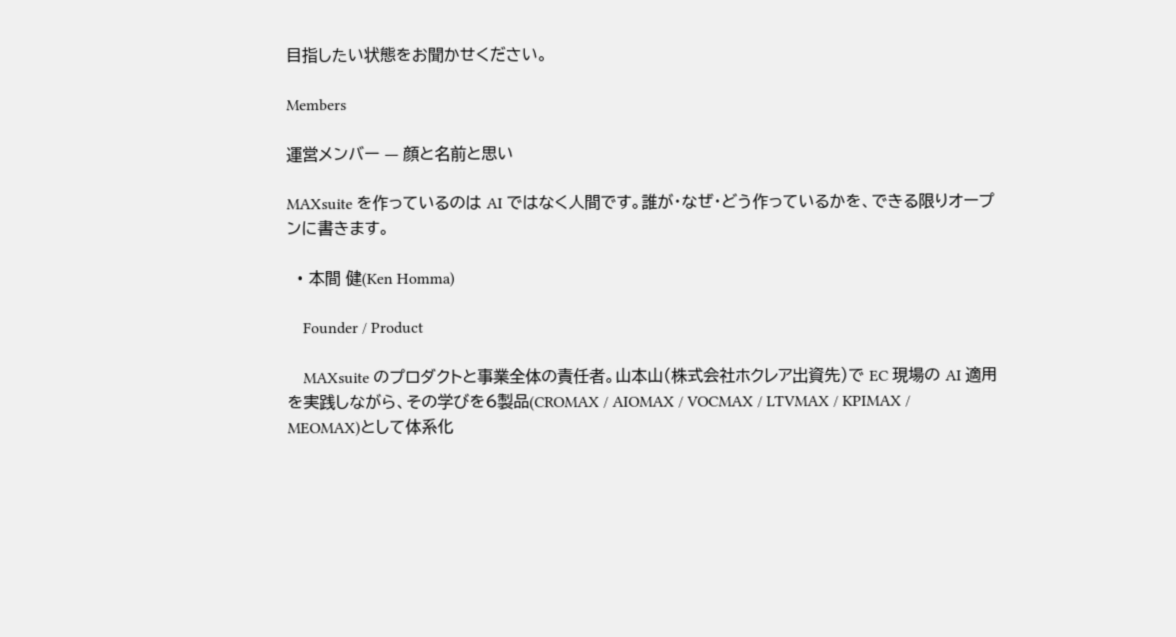目指したい状態をお聞かせください。

Members

運営メンバー — 顔と名前と思い

MAXsuite を作っているのは AI ではなく人間です。誰が・なぜ・どう作っているかを、できる限りオープンに書きます。

  • 本間 健(Ken Homma)

    Founder / Product

    MAXsuite のプロダクトと事業全体の責任者。山本山(株式会社ホクレア出資先)で EC 現場の AI 適用を実践しながら、その学びを6製品(CROMAX / AIOMAX / VOCMAX / LTVMAX / KPIMAX / MEOMAX)として体系化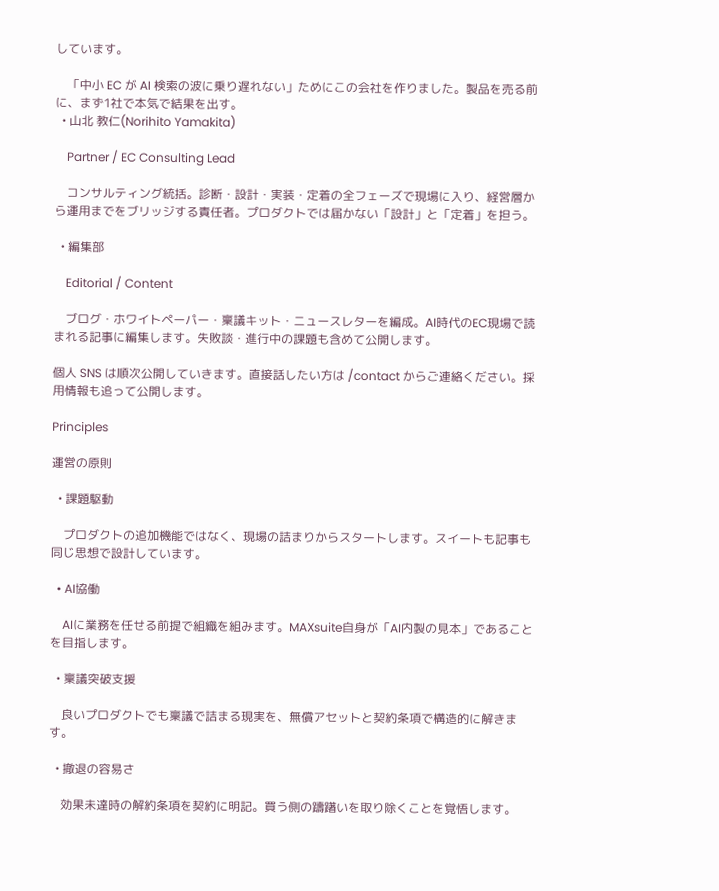しています。

    「中小 EC が AI 検索の波に乗り遅れない」ためにこの会社を作りました。製品を売る前に、まず1社で本気で結果を出す。
  • 山北 教仁(Norihito Yamakita)

    Partner / EC Consulting Lead

    コンサルティング統括。診断・設計・実装・定着の全フェーズで現場に入り、経営層から運用までをブリッジする責任者。プロダクトでは届かない「設計」と「定着」を担う。

  • 編集部

    Editorial / Content

    ブログ・ホワイトペーパー・稟議キット・ニュースレターを編成。AI時代のEC現場で読まれる記事に編集します。失敗談・進行中の課題も含めて公開します。

個人 SNS は順次公開していきます。直接話したい方は /contact からご連絡ください。採用情報も追って公開します。

Principles

運営の原則

  • 課題駆動

    プロダクトの追加機能ではなく、現場の詰まりからスタートします。スイートも記事も同じ思想で設計しています。

  • AI協働

    AIに業務を任せる前提で組織を組みます。MAXsuite自身が「AI内製の見本」であることを目指します。

  • 稟議突破支援

    良いプロダクトでも稟議で詰まる現実を、無償アセットと契約条項で構造的に解きます。

  • 撤退の容易さ

    効果未達時の解約条項を契約に明記。買う側の躊躇いを取り除くことを覚悟します。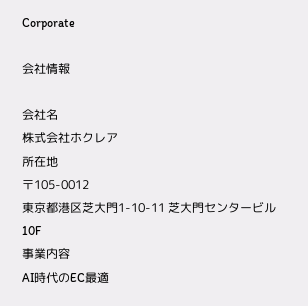Corporate

会社情報

会社名
株式会社ホクレア
所在地
〒105-0012
東京都港区芝大門1-10-11 芝大門センタービル10F
事業内容
AI時代のEC最適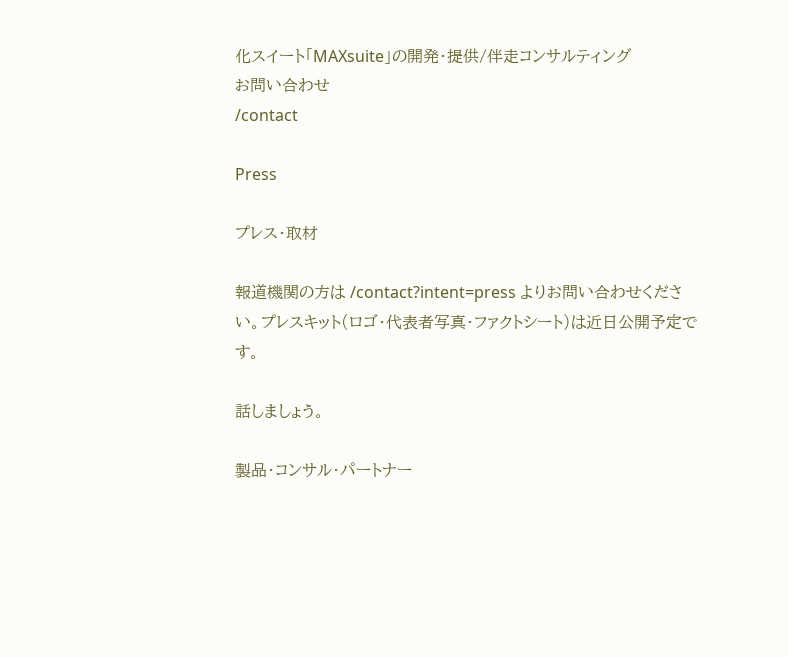化スイート「MAXsuite」の開発・提供/伴走コンサルティング
お問い合わせ
/contact

Press

プレス・取材

報道機関の方は /contact?intent=press よりお問い合わせください。プレスキット(ロゴ・代表者写真・ファクトシート)は近日公開予定です。

話しましょう。

製品・コンサル・パートナー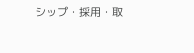シップ・採用・取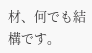材、何でも結構です。